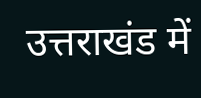उत्तराखंड में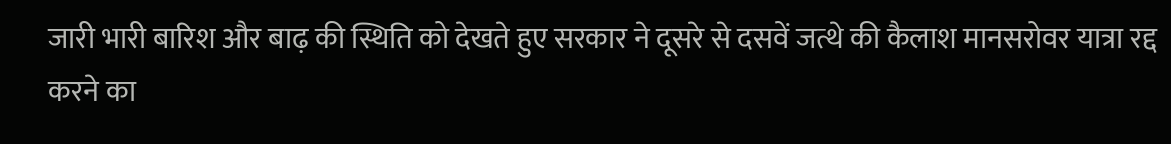जारी भारी बारिश और बाढ़ की स्थिति को देखते हुए सरकार ने दूसरे से दसवें जत्थे की कैलाश मानसरोवर यात्रा रद्द करने का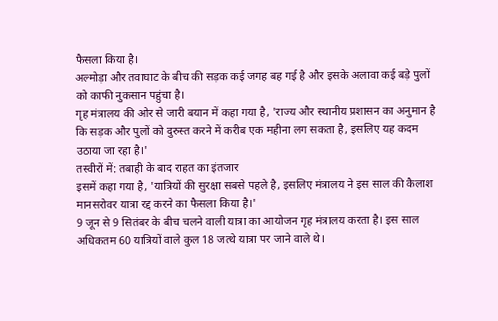फैसला किया है।
अल्मोड़ा और तवाघाट के बीच की सड़क कई जगह बह गई है और इसके अलावा कई बड़े पुलों को काफी नुकसान पहुंचा है।
गृह मंत्रालय की ओर से जारी बयान में कहा गया है, 'राज्य और स्थानीय प्रशासन का अनुमान है कि सड़क और पुलों को दुरुस्त करने में करीब एक महीना लग सकता है, इसलिए यह कदम उठाया जा रहा है।'
तस्वीरों में: तबाही के बाद राहत का इंतजार
इसमें कहा गया है, 'यात्रियों की सुरक्षा सबसे पहले है, इसलिए मंत्रालय ने इस साल की कैलाश मानसरोवर यात्रा रद्द करने का फैसला किया है।'
9 जून से 9 सितंबर के बीच चलने वाली यात्रा का आयोजन गृह मंत्रालय करता है। इस साल अधिकतम 60 यात्रियों वाले कुल 18 जत्थे यात्रा पर जाने वाले थे।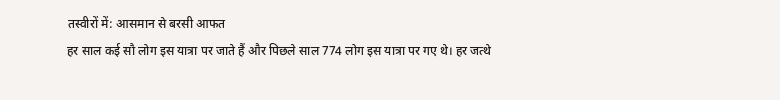तस्वीरों में: आसमान से बरसी आफत
हर साल कई सौ लोग इस यात्रा पर जाते हैं और पिछले साल 774 लोग इस यात्रा पर गए थे। हर जत्थे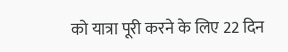को यात्रा पूरी करने के लिए 22 दिन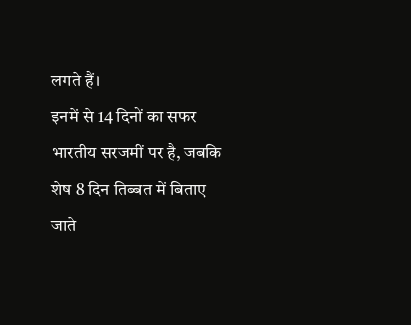लगते हैं।
इनमें से 14 दिनों का सफर भारतीय सरजमीं पर है, जबकि शेष 8 दिन तिब्बत में बिताए जाते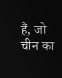हैं, जो चीन का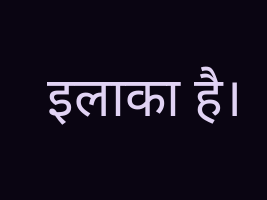इलाका है।